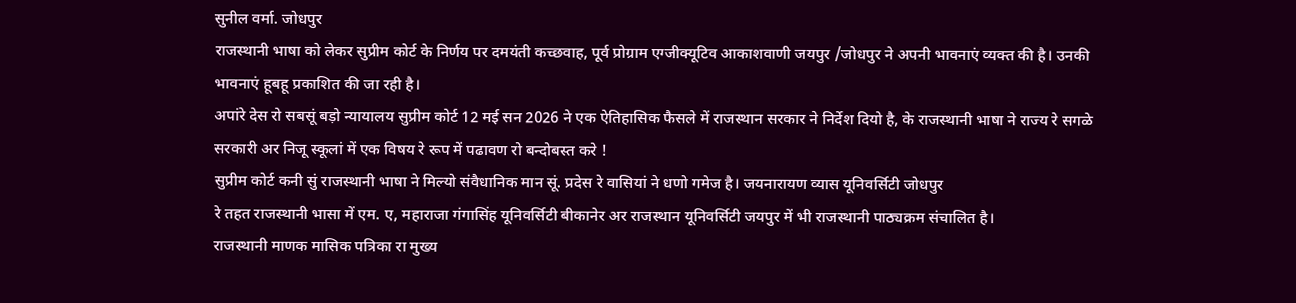सुनील वर्मा. जोधपुर
राजस्थानी भाषा को लेकर सुप्रीम कोर्ट के निर्णय पर दमयंती कच्छवाह, पूर्व प्रोग्राम एग्जीक्यूटिव आकाशवाणी जयपुर /जोधपुर ने अपनी भावनाएं व्यक्त की है। उनकी भावनाएं हूबहू प्रकाशित की जा रही है।
अपांरे देस रो सबसूं बड़ो न्यायालय सुप्रीम कोर्ट 12 मई सन 2026 ने एक ऐतिहासिक फैसले में राजस्थान सरकार ने निर्देश दियो है, के राजस्थानी भाषा ने राज्य रे सगळे सरकारी अर निजू स्कूलां में एक विषय रे रूप में पढावण रो बन्दोबस्त करे !
सुप्रीम कोर्ट कनी सुं राजस्थानी भाषा ने मिल्यो संवैधानिक मान सूं. प्रदेस रे वासियां ने धणो गमेज है। जयनारायण व्यास यूनिवर्सिटी जोधपुर
रे तहत राजस्थानी भासा में एम. ए, महाराजा गंगासिंह यूनिवर्सिटी बीकानेर अर राजस्थान यूनिवर्सिटी जयपुर में भी राजस्थानी पाठ्यक्रम संचालित है।
राजस्थानी माणक मासिक पत्रिका रा मुख्य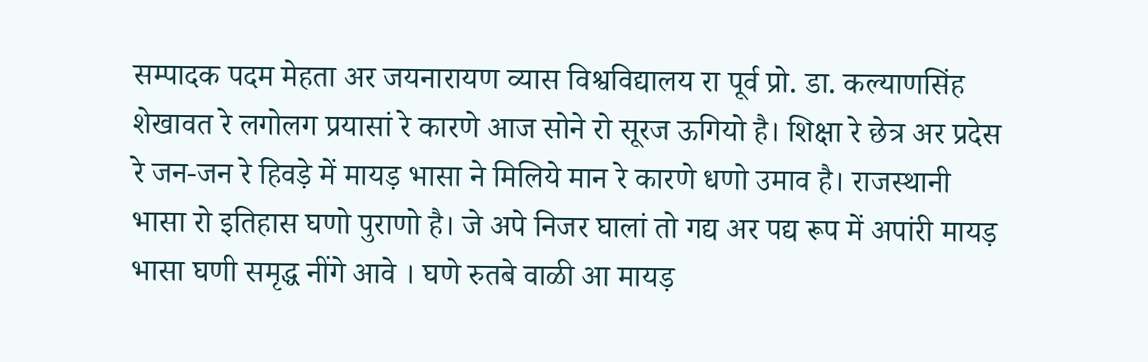सम्पादक पदम मेहता अर जयनारायण व्यास विश्वविद्यालय रा पूर्व प्रो. डा. कल्याणसिंह शेखावत रे लगोलग प्रयासां रे कारणे आज सोने रो सूरज ऊगियो है। शिक्षा रे छेत्र अर प्रदेस रे जन-जन रे हिवड़े में मायड़ भासा ने मिलिये मान रे कारणे धणो उमाव है। राजस्थानी भासा रो इतिहास घणो पुराणो है। जे अपे निजर घालां तो गद्य अर पद्य रूप में अपांरी मायड़ भासा घणी समृद्ध नींगे आवे । घणे रुतबे वाळी आ मायड़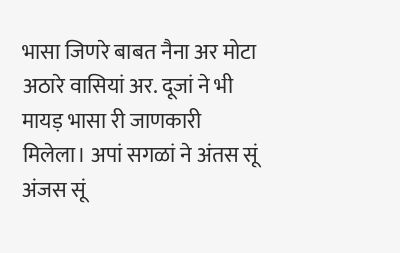भासा जिणरे बाबत नैना अर मोटा अठारे वासियां अर. दूजां ने भी मायड़ भासा री जाणकारी मिलेला। अपां सगळां ने अंतस सूं अंजस सूं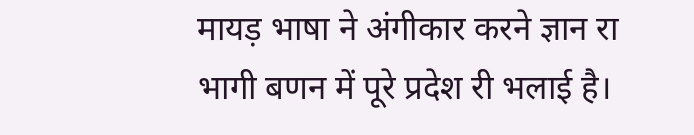मायड़ भाषा ने अंगीकार करने ज्ञान रा भागी बणन में पूरे प्रदेश री भलाई है।